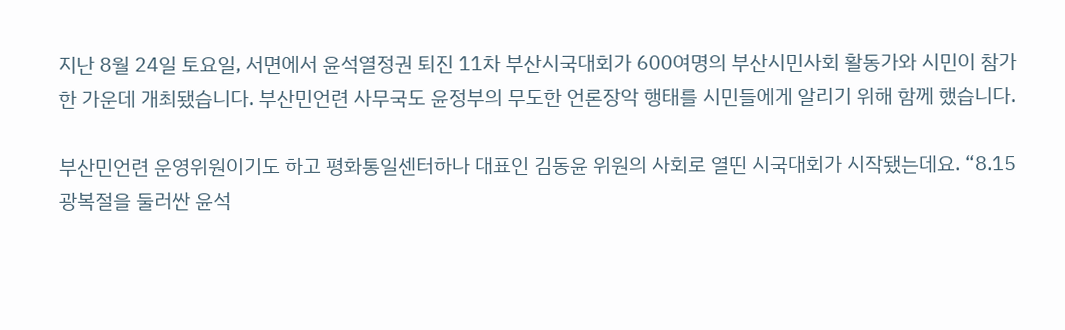지난 8월 24일 토요일, 서면에서 윤석열정권 퇴진 11차 부산시국대회가 600여명의 부산시민사회 활동가와 시민이 참가한 가운데 개최됐습니다. 부산민언련 사무국도 윤정부의 무도한 언론장악 행태를 시민들에게 알리기 위해 함께 했습니다.

부산민언련 운영위원이기도 하고 평화통일센터하나 대표인 김동윤 위원의 사회로 열띤 시국대회가 시작됐는데요. “8.15 광복절을 둘러싼 윤석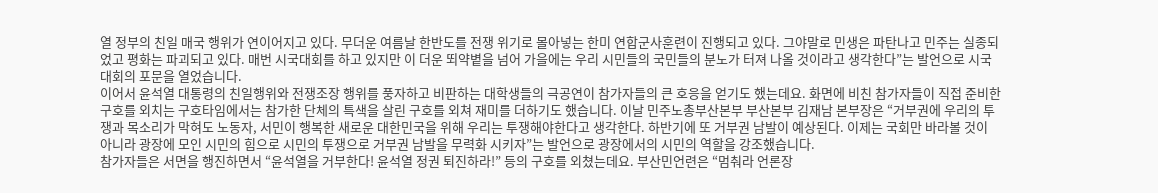열 정부의 친일 매국 행위가 연이어지고 있다. 무더운 여름날 한반도를 전쟁 위기로 몰아넣는 한미 연합군사훈련이 진행되고 있다. 그야말로 민생은 파탄나고 민주는 실종되었고 평화는 파괴되고 있다. 매번 시국대회를 하고 있지만 이 더운 뙤약볕을 넘어 가을에는 우리 시민들의 국민들의 분노가 터져 나올 것이라고 생각한다”는 발언으로 시국대회의 포문을 열었습니다.
이어서 윤석열 대통령의 친일행위와 전쟁조장 행위를 풍자하고 비판하는 대학생들의 극공연이 참가자들의 큰 호응을 얻기도 했는데요. 화면에 비친 참가자들이 직접 준비한 구호를 외치는 구호타임에서는 참가한 단체의 특색을 살린 구호를 외쳐 재미를 더하기도 했습니다. 이날 민주노총부산본부 부산본부 김재남 본부장은 “거부권에 우리의 투쟁과 목소리가 막혀도 노동자, 서민이 행복한 새로운 대한민국을 위해 우리는 투쟁해야한다고 생각한다. 하반기에 또 거부권 남발이 예상된다. 이제는 국회만 바라볼 것이 아니라 광장에 모인 시민의 힘으로 시민의 투쟁으로 거부권 남발을 무력화 시키자”는 발언으로 광장에서의 시민의 역할을 강조했습니다.
참가자들은 서면을 행진하면서 “윤석열을 거부한다! 윤석열 정권 퇴진하라!” 등의 구호를 외쳤는데요. 부산민언련은 “멈춰라 언론장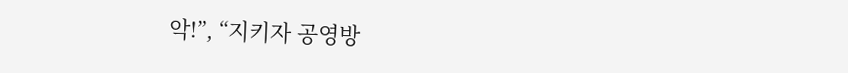악!”, “지키자 공영방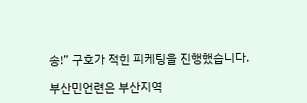송!” 구호가 적힌 피케팅을 진행했습니다.

부산민언련은 부산지역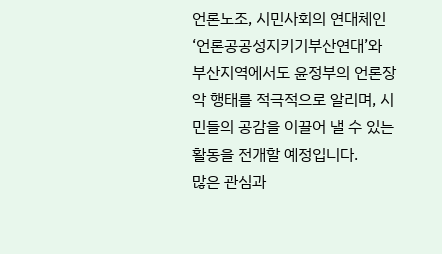언론노조, 시민사회의 연대체인 ‘언론공공성지키기부산연대’와 부산지역에서도 윤정부의 언론장악 행태를 적극적으로 알리며, 시민들의 공감을 이끌어 낼 수 있는 활동을 전개할 예정입니다.
많은 관심과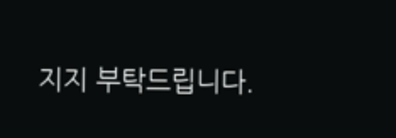지지 부탁드립니다.